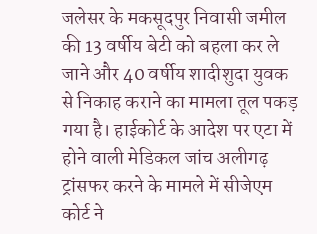जलेसर के मकसूदपुर निवासी जमील की 13 वर्षीय बेटी को बहला कर ले जाने और 40 वर्षीय शादीशुदा युवक से निकाह कराने का मामला तूल पकड़ गया है। हाईकोर्ट के आदेश पर एटा में होने वाली मेडिकल जांच अलीगढ़ ट्रांसफर करने के मामले में सीजेएम कोर्ट ने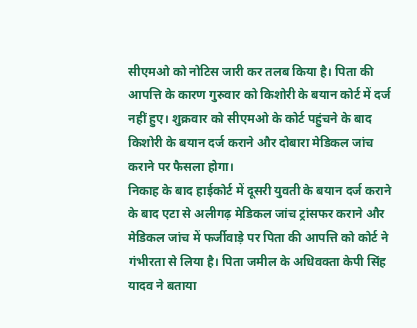सीएमओ को नोटिस जारी कर तलब किया है। पिता की आपत्ति के कारण गुरुवार को किशोरी के बयान कोर्ट में दर्ज नहीं हुए। शुक्रवार को सीएमओ के कोर्ट पहुंचने के बाद किशोरी के बयान दर्ज कराने और दोबारा मेडिकल जांच कराने पर फैसला होगा।
निकाह के बाद हाईकोर्ट में दूसरी युवती के बयान दर्ज कराने के बाद एटा से अलीगढ़ मेडिकल जांच ट्रांसफर कराने और मेडिकल जांच में फर्जीवाड़े पर पिता की आपत्ति को कोर्ट ने गंभीरता से लिया है। पिता जमील के अधिवक्ता केपी सिंह यादव ने बताया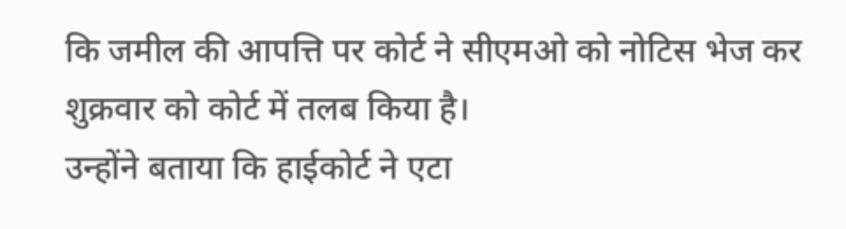कि जमील की आपत्ति पर कोर्ट ने सीएमओ को नोटिस भेज कर शुक्रवार को कोर्ट में तलब किया है।
उन्होंने बताया कि हाईकोर्ट ने एटा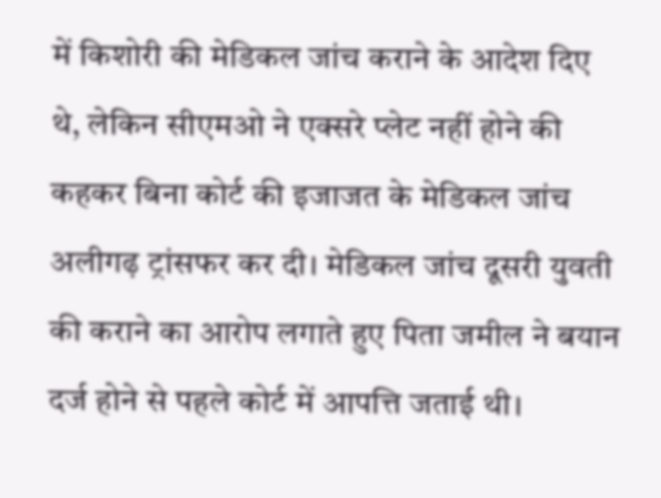में किशोरी की मेडिकल जांच कराने के आदेश दिए थे, लेकिन सीएमओ ने एक्सरे प्लेट नहीं होने की कहकर बिना कोर्ट की इजाजत के मेडिकल जांच अलीगढ़ ट्रांसफर कर दी। मेडिकल जांच दूसरी युवती की कराने का आरोप लगाते हुए पिता जमील ने बयान दर्ज होने से पहले कोर्ट में आपत्ति जताई थी।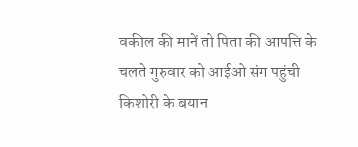वकील की मानें तो पिता की आपत्ति के चलते गुरुवार को आईओ संग पहुंची किशोरी के बयान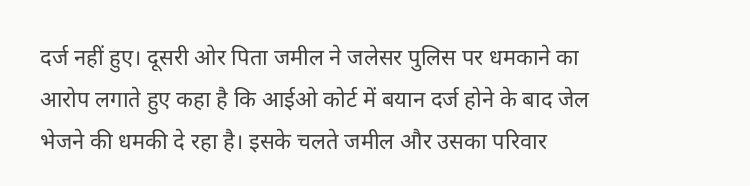दर्ज नहीं हुए। दूसरी ओर पिता जमील ने जलेसर पुलिस पर धमकाने का आरोप लगाते हुए कहा है कि आईओ कोर्ट में बयान दर्ज होने के बाद जेल भेजने की धमकी दे रहा है। इसके चलते जमील और उसका परिवार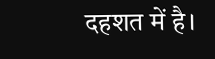दहशत में है।